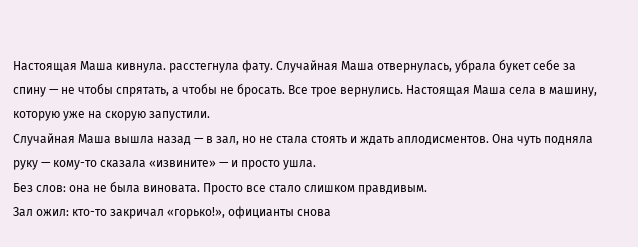Настоящая Маша кивнула. расстегнула фату. Случайная Маша отвернулась, убрала букет себе за спину — не чтобы спрятать, а чтобы не бросать. Все трое вернулись. Настоящая Маша села в машину, которую уже на скорую запустили.
Случайная Маша вышла назад — в зал, но не стала стоять и ждать аплодисментов. Она чуть подняла руку — кому-то сказала «извините» — и просто ушла.
Без слов: она не была виновата. Просто все стало слишком правдивым.
Зал ожил: кто-то закричал «горько!», официанты снова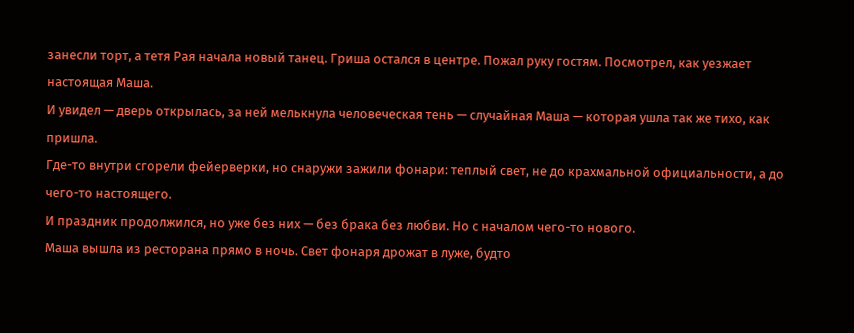занесли торт, а тетя Рая начала новый танец. Гриша остался в центре. Пожал руку гостям. Посмотрел, как уезжает настоящая Маша.
И увидел — дверь открылась, за ней мелькнула человеческая тень — случайная Маша — которая ушла так же тихо, как пришла.
Где-то внутри сгорели фейерверки, но снаружи зажили фонари: теплый свет, не до крахмальной официальности, а до чего-то настоящего.
И праздник продолжился, но уже без них — без брака без любви. Но с началом чего-то нового.
Маша вышла из ресторана прямо в ночь. Свет фонаря дрожат в луже, будто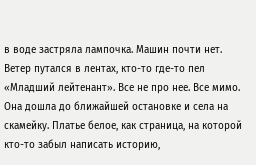в воде застряла лампочка. Машин почти нет. Ветер путался в лентах, кто-то где-то пел «Младший лейтенант». Все не про нее. Все мимо.
Она дошла до ближайшей остановке и села на скамейку. Платье белое, как страница, на которой кто-то забыл написать историю,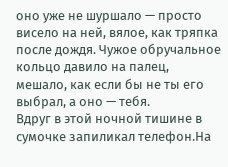оно уже не шуршало — просто висело на ней, вялое, как тряпка после дождя. Чужое обручальное кольцо давило на палец, мешало, как если бы не ты его выбрал, а оно — тебя.
Вдруг в этой ночной тишине в сумочке запиликал телефон.На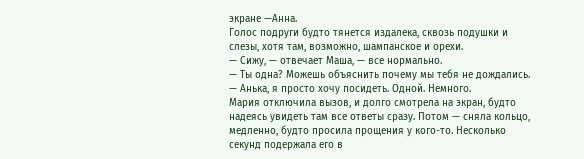экране —Анна.
Голос подруги будто тянется издалека, сквозь подушки и слезы, хотя там, возможно, шампанское и орехи.
— Сижу, — отвечает Маша, — все нормально.
— Ты одна? Можешь объяснить почему мы тебя не дождались.
— Анька, я просто хочу посидеть. Одной. Немного.
Мария отключила вызов, и долго смотрела на экран, будто надеясь увидеть там все ответы сразу. Потом — сняла кольцо, медленно, будто просила прощения у кого-то. Несколько секунд подержала его в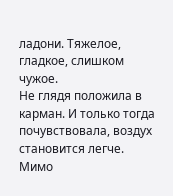ладони. Тяжелое, гладкое, слишком чужое.
Не глядя положила в карман. И только тогда почувствовала, воздух становится легче.
Мимо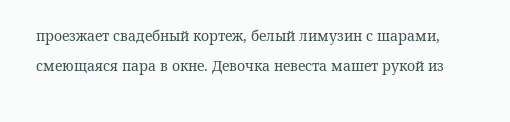проезжает свадебный кортеж, белый лимузин с шарами, смеющаяся пара в окне. Девочка невеста машет рукой из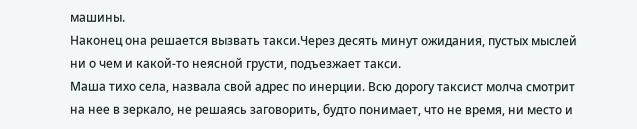машины.
Наконец она решается вызвать такси.Через десять минут ожидания, пустых мыслей ни о чем и какой-то неясной грусти, подъезжает такси.
Маша тихо села, назвала свой адрес по инерции. Всю дорогу таксист молча смотрит на нее в зеркало, не решаясь заговорить, будто понимает, что не время, ни место и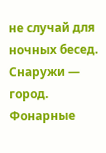не случай для ночных бесед. Снаружи — город. Фонарные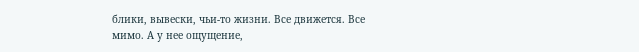блики, вывески, чьи-то жизни. Все движется. Все мимо. А у нее ощущение,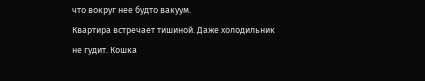что вокруг нее будто вакуум.
Квартира встречает тишиной. Даже холодильник не гудит. Кошка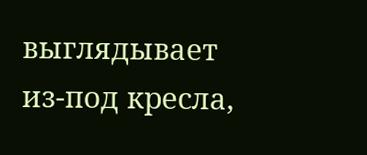выглядывает из-под кресла,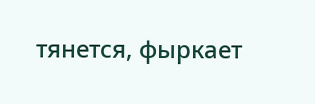тянется, фыркает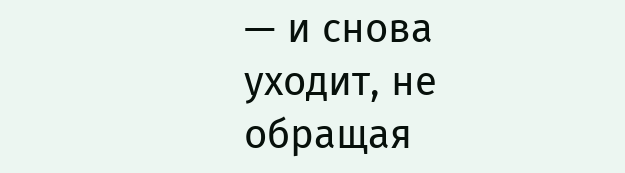— и снова уходит, не обращая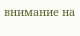внимание на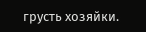грусть хозяйки.